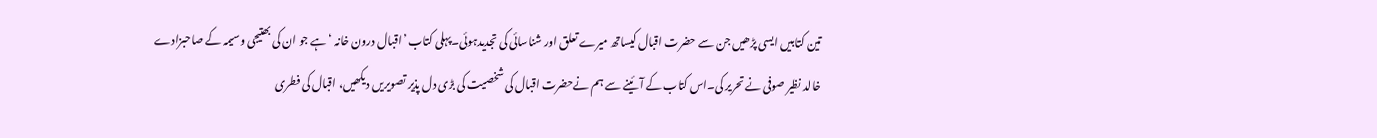تین کتابیں ایسی پڑھیں جن سے حضرت اقبال کیساتھ میرے تعلق اور شناسائی کی تجدیدہوئی۔پہلی کتاب ’اقبال درون خانہ ‘ہے جو ان کی بھتیجی وسیمہ کے صاحبزادے خالد نظیر صوفی نے تحریر کی۔اس کتاب کے آئینے سے ہم نےحضرت اقبال کی شخصیت کی بڑی دل پذیر تصویریں دیکھیں، اقبال کی فطری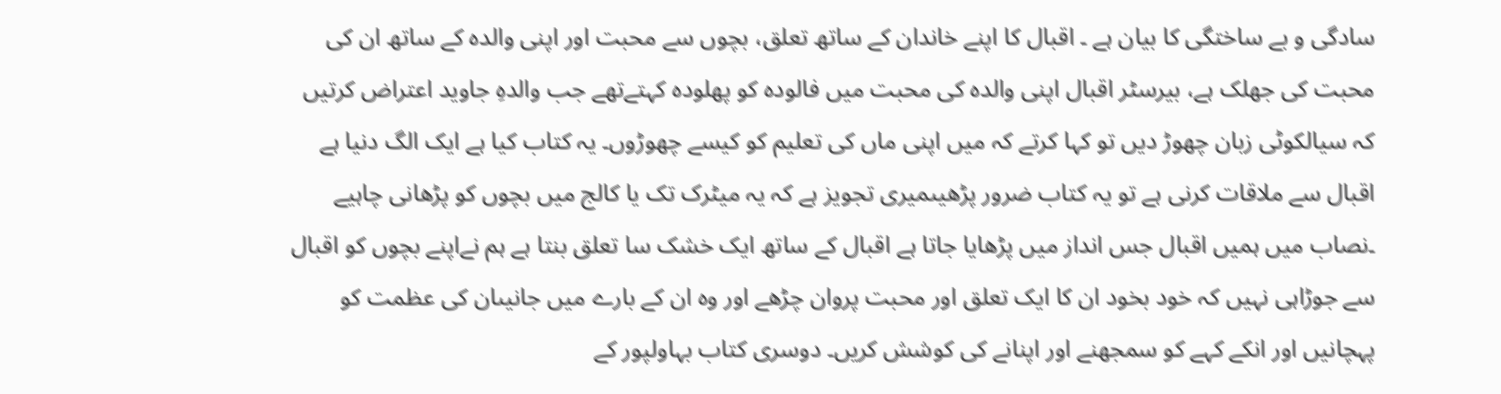سادگی و بے ساختگی کا بیان ہے ۔ اقبال کا اپنے خاندان کے ساتھ تعلق، بچوں سے محبت اور اپنی والدہ کے ساتھ ان کی محبت کی جھلک ہے، بیرسٹر اقبال اپنی والدہ کی محبت میں فالودہ کو پھلودہ کہتےتھے جب والدہِ جاوید اعتراض کرتیں کہ سیالکوٹی زبان چھوڑ دیں تو کہا کرتے کہ میں اپنی ماں کی تعلیم کو کیسے چھوڑوں۔ یہ کتاب کیا ہے ایک الگ دنیا ہے اقبال سے ملاقات کرنی ہے تو یہ کتاب ضرور پڑھیںمیری تجویز ہے کہ یہ میٹرک تک یا کالج میں بچوں کو پڑھانی چاہیے ۔نصاب میں ہمیں اقبال جس انداز میں پڑھایا جاتا ہے اقبال کے ساتھ ایک خشک سا تعلق بنتا ہے ہم نےاپنے بچوں کو اقبال سے جوڑاہی نہیں کہ خود بخود ان کا ایک تعلق اور محبت پروان چڑھے اور وہ ان کے بارے میں جانیںان کی عظمت کو پہچانیں اور انکے کہے کو سمجھنے اور اپنانے کی کوشش کریں۔ دوسری کتاب بہاولپور کے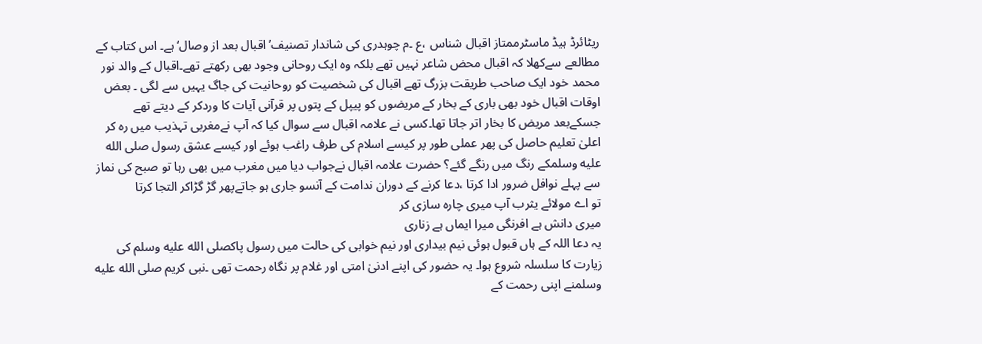ریٹائرڈ ہیڈ ماسٹرممتاز اقبال شناس ،ع ۔م چوہدری کی شاندار تصنیف’ اقبال بعد از وصال‘ ہے۔ اس کتاب کے مطالعے سےکھلا کہ اقبال محض شاعر نہیں تھے بلکہ وہ ایک روحانی وجود بھی رکھتے تھے۔اقبال کے والد نور محمد خود ایک صاحب طریقت بزرگ تھے اقبال کی شخصیت کو روحانیت کی جاگ یہیں سے لگی ۔ بعض اوقات اقبال خود بھی باری کے بخار کے مریضوں کو پیپل کے پتوں پر قرآنی آیات کا وردکر کے دیتے تھے جسکےبعد مریض کا بخار اتر جاتا تھا۔کسی نے علامہ اقبال سے سوال کیا کہ آپ نےمغربی تہذیب میں رہ کر اعلیٰ تعلیم حاصل کی پھر عملی طور پر کیسے اسلام کی طرف راغب ہوئے اور کیسے عشق رسول صلى الله عليه وسلمکے رنگ میں رنگے گئے؟ حضرت علامہ اقبال نےجواب دیا میں مغرب میں بھی رہا تو صبح کی نماز سے پہلے نوافل ضرور ادا کرتا ،دعا کرنے کے دوران ندامت کے آنسو جاری ہو جاتےپھر گڑ گڑاکر التجا کرتا
تو اے مولائے یثرب آپ میری چارہ سازی کر
میری دانش ہے افرنگی میرا ایماں ہے زناری
یہ دعا اللہ کے ہاں قبول ہوئی نیم بیداری اور نیم خوابی کی حالت میں رسول پاکصلى الله عليه وسلم کی زیارت کا سلسلہ شروع ہوا۔ یہ حضور کی اپنے ادنیٰ امتی اور غلام پر نگاہ رحمت تھی ۔نبی کریم صلى الله عليه وسلمنے اپنی رحمت کے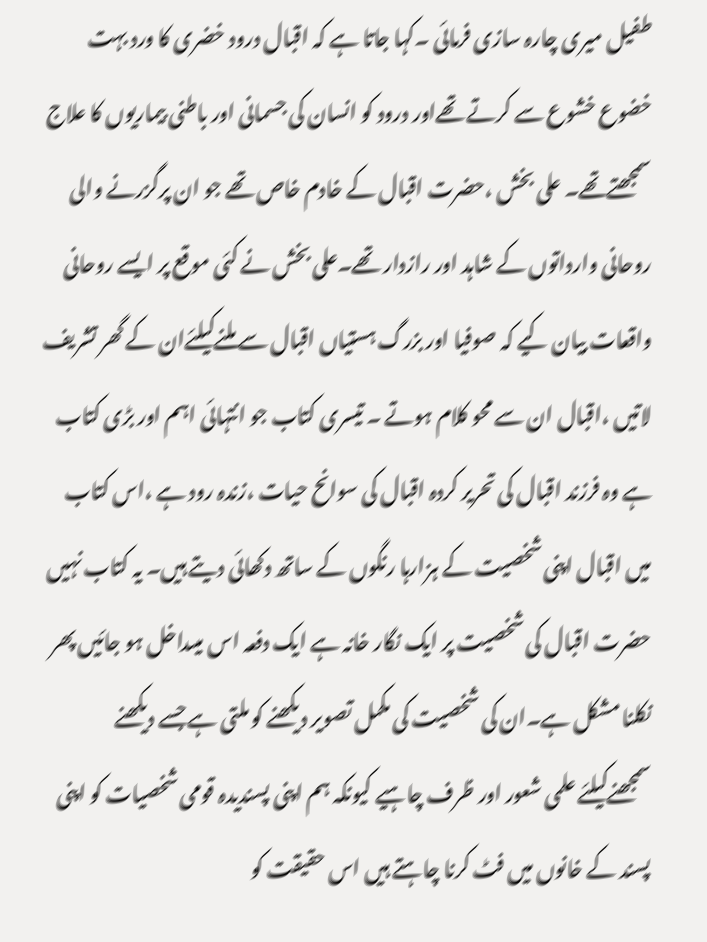طفیل میری چارہ سازی فرمائی ۔کہا جاتا ہے کہ اقبال درود خضری کا ورد بہت خضوع خشوع سے کرتے تھےاور درود کو انسان کی جسمانی اور باطنی بیماریوں کا علاج سمجھتےتھے۔ علی بخش ،حضرت اقبال کے خادم خاص تھے جو ان پرگزرنے والی روحانی وارداتوں کے شاہد اور رازدار تھے۔علی بخش نے کئی موقع پر ایسے روحانی واقعات بیان کیے کہ صوفیا اور بزرگ ہستیاں اقبال سے ملنےکیلئےان کے گھر تشریف لاتیں ،اقبال ان سے محو کلام ہوتے ۔ تیسری کتاب جو انتہائی اہم اور بڑی کتاب ہے وہ فرزند اقبال کی تحریر کردہ اقبال کی سوانح حیات ،زندہ رود ہے ،اس کتاب میں اقبال اپنی شخصیت کے ہزارہا رنگوں کے ساتھ دکھائی دیتے ہیں۔ یہ کتاب نہیں حضرت اقبال کی شخصیت پر ایک نگار خانہ ہے ایک دفعہ اس میںداخل ہو جائیں پھر نکلنا مشکل ہے۔ان کی شخصیت کی مکمل تصویر دیکھنے کو ملتی ہے جسے دیکھنے سمجھنےکیلئے علمی شعور اور ظرف چاہیے کیونکہ ہم اپنی پسندیدہ قومی شخصیات کو اپنی پسند کے خانوں میں فٹ کرنا چاہتے ہیں اس حقیقت کو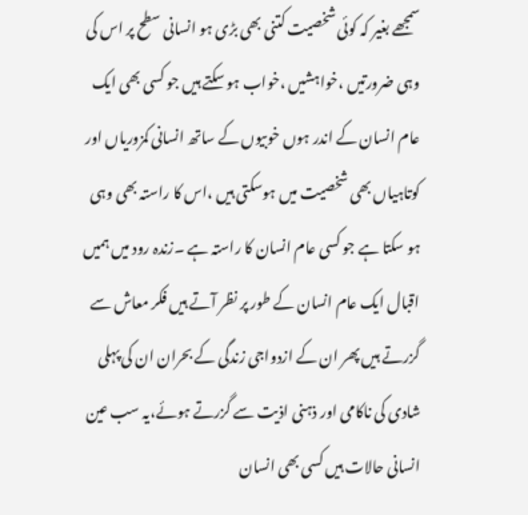سمجھے بغیر کہ کوئی شخصیت کتنی بھی بڑی ہو انسانی سطح پر اس کی وہی ضرورتیں ،خواہشیں ،خواب ہو سکتے ہیں جو کسی بھی ایک عام انسان کے اندر ہوں خوبیوں کے ساتھ انسانی کمزوریاں اور کوتاہیاں بھی شخصیت میں ہوسکتی ہیں ،اس کا راستہ بھی وہی ہو سکتا ہے جو کسی عام انسان کا راستہ ہے ۔زندہ رود میں ہمیں اقبال ایک عام انسان کے طور پر نظر آتے ہیں فکر معاش سے گزرتے ہیں پھر ان کے ازدواجی زندگی کے بحران ان کی پہلی شادی کی ناکامی اور ذہنی اذیت سے گزرتے ہوئے،یہ سب عین انسانی حالات ہیں کسی بھی انسان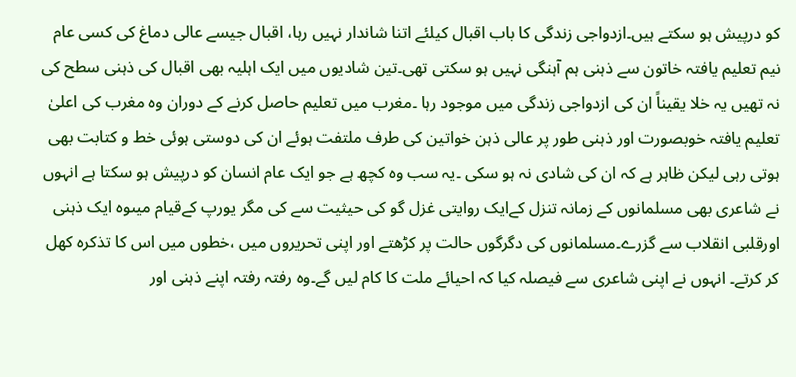کو درپیش ہو سکتے ہیں۔ازدواجی زندگی کا باب اقبال کیلئے اتنا شاندار نہیں رہا، اقبال جیسے عالی دماغ کی کسی عام نیم تعلیم یافتہ خاتون سے ذہنی ہم آہنگی نہیں ہو سکتی تھی۔تین شادیوں میں ایک اہلیہ بھی اقبال کی ذہنی سطح کی نہ تھیں یہ خلا یقیناً ان کی ازدواجی زندگی میں موجود رہا ۔مغرب میں تعلیم حاصل کرنے کے دوران وہ مغرب کی اعلیٰ تعلیم یافتہ خوبصورت اور ذہنی طور پر عالی ذہن خواتین کی طرف ملتفت ہوئے ان کی دوستی ہوئی خط و کتابت بھی ہوتی رہی لیکن ظاہر ہے کہ ان کی شادی نہ ہو سکی ۔یہ سب وہ کچھ ہے جو ایک عام انسان کو درپیش ہو سکتا ہے انہوں نے شاعری بھی مسلمانوں کے زمانہ تنزل کےایک روایتی غزل گو کی حیثیت سے کی مگر یورپ کےقیام میںوہ ایک ذہنی اورقلبی انقلاب سے گزرے۔مسلمانوں کی دگرگوں حالت پر کڑھتے اور اپنی تحریروں میں ،خطوں میں اس کا تذکرہ کھل کر کرتے۔ انہوں نے اپنی شاعری سے فیصلہ کیا کہ احیائے ملت کا کام لیں گے۔وہ رفتہ رفتہ اپنے ذہنی اور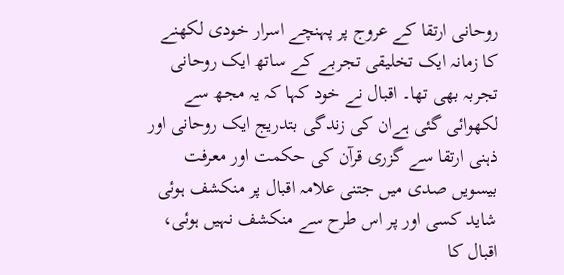روحانی ارتقا کے عروج پر پہنچے اسرار خودی لکھنے کا زمانہ ایک تخلیقی تجربے کے ساتھ ایک روحانی تجربہ بھی تھا۔ اقبال نے خود کہا کہ یہ مجھ سے لکھوائی گئی ہےان کی زندگی بتدریج ایک روحانی اور ذہنی ارتقا سے گزری قرآن کی حکمت اور معرفت بیسویں صدی میں جتنی علامہ اقبال پر منکشف ہوئی شاید کسی اور پر اس طرح سے منکشف نہیں ہوئی، اقبال کا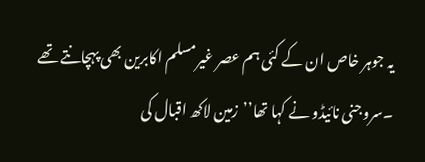یہ جوہر خاص ان کے کئی ہم عصر غیرمسلم اکابرین بھی پہچانتے تھے ۔سروجنی نائیڈو نے کہا تھا’’زمین لاکھ اقبال کی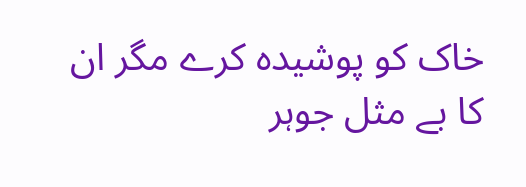خاک کو پوشیدہ کرے مگر ان کا بے مثل جوہر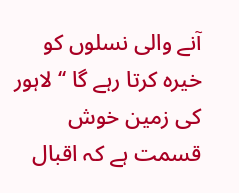آنے والی نسلوں کو خیرہ کرتا رہے گا ‘‘ لاہور کی زمین خوش قسمت ہے کہ اقبال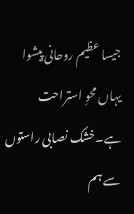جیسا عظیم روحانی پیشوا یہاں محوِ استراحت ہے۔خشک نصابی راستوں سے ہم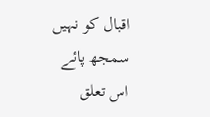اقبال کو نہیں سمجھ پائے اس تعلق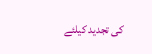کی تجدید کیلئے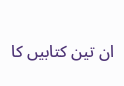ان تین کتابیں کا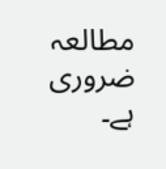مطالعہ ضروری ہے۔